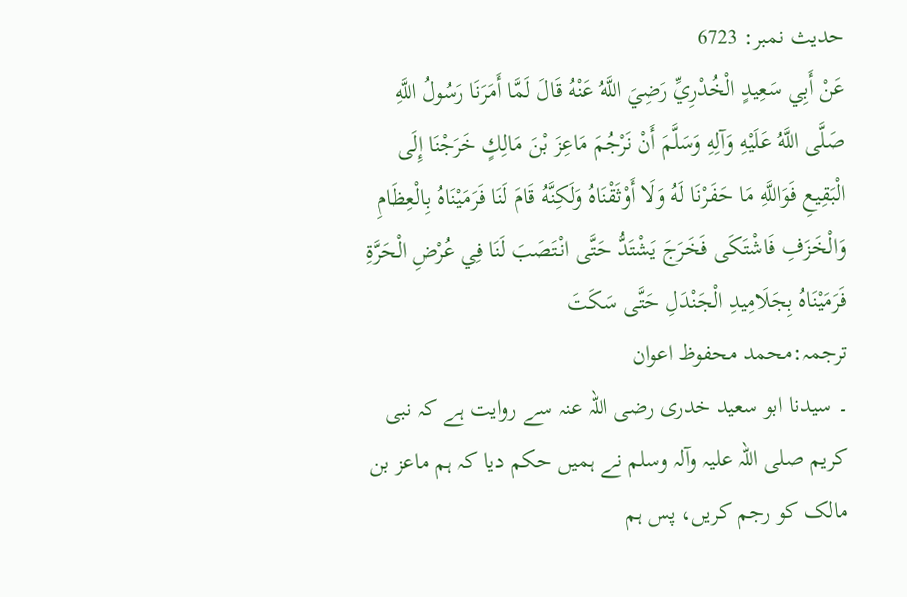حدیث نمبر: 6723
عَنْ أَبِي سَعِيدٍ الْخُدْرِيِّ رَضِيَ اللَّهُ عَنْهُ قَالَ لَمَّا أَمَرَنَا رَسُولُ اللَّهِ صَلَّى اللَّهُ عَلَيْهِ وَآلِهِ وَسَلَّمَ أَنْ نَرْجُمَ مَاعِزَ بْنَ مَالِكٍ خَرَجْنَا إِلَى الْبَقِيعِ فَوَاللَّهِ مَا حَفَرْنَا لَهُ وَلَا أَوْثَقْنَاهُ وَلَكِنَّهُ قَامَ لَنَا فَرَمَيْنَاهُ بِالْعِظَامِ وَالْخَزَفِ فَاشْتَكَى فَخَرَجَ يَشْتَدُّ حَتَّى انْتَصَبَ لَنَا فِي عُرْضِ الْحَرَّةِ فَرَمَيْنَاهُ بِجَلَامِيدِ الْجَنْدَلِ حَتَّى سَكَتَ
ترجمہ:محمد محفوظ اعوان
۔ سیدنا ابو سعید خدری رضی اللہ عنہ سے روایت ہے کہ نبی کریم صلی اللہ علیہ وآلہ وسلم نے ہمیں حکم دیا کہ ہم ماعز بن مالک کو رجم کریں، پس ہم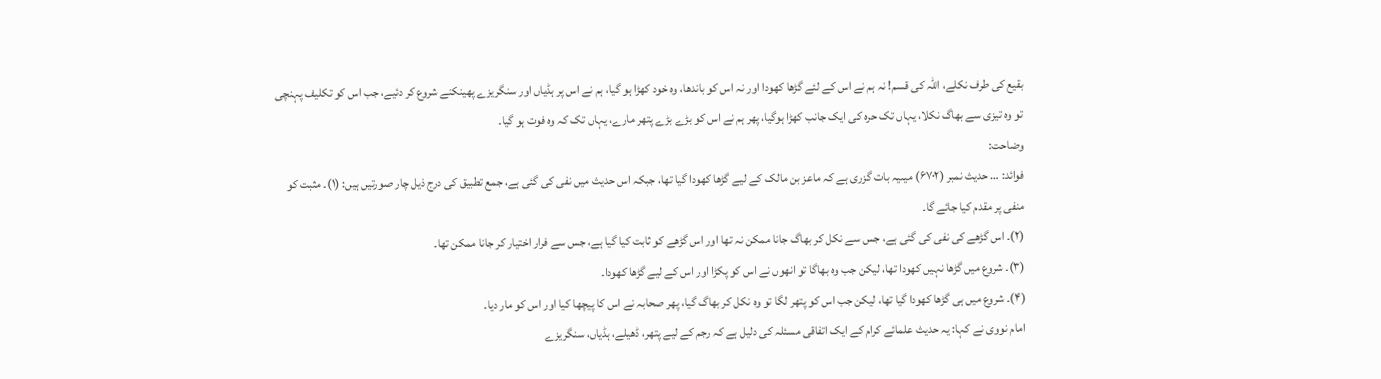بقیع کی طرف نکلے، اللہ کی قسم! نہ ہم نے اس کے لئے گڑھا کھودا اور نہ اس کو باندھا، وہ خود کھڑا ہو گیا، ہم نے اس پر ہڈیاں اور سنگریزے پھینکنے شروع کر دئیے، جب اس کو تکلیف پہنچی تو وہ تیزی سے بھاگ نکلا، یہاں تک حرہ کی ایک جانب کھڑا ہوگیا، پھر ہم نے اس کو بڑے بڑے پتھر مارے، یہاں تک کہ وہ فوت ہو گیا۔
وضاحت:
فوائد: … حدیث نمبر (۶۷۰۲) میںیہ بات گزری ہے کہ ماعز بن مالک کے لیے گڑھا کھودا گیا تھا، جبکہ اس حدیث میں نفی کی گئی ہے، جمع تطبیق کی درج ذیل چار صورتیں ہیں: (۱)۔ مثبت کو منفی پر مقدم کیا جائے گا۔
(۲)۔ اس گڑھے کی نفی کی گئی ہے، جس سے نکل کر بھاگ جانا ممکن نہ تھا اور اس گڑھے کو ثابت کیا گیا ہے، جس سے فرار اختیار کر جانا ممکن تھا۔
(۳)۔ شروع میں گڑھا نہیں کھودا تھا، لیکن جب وہ بھاگا تو انھوں نے اس کو پکڑا اور اس کے لیے گڑھا کھودا۔
(۴)۔ شروع میں ہی گڑھا کھودا گیا تھا، لیکن جب اس کو پتھر لگا تو وہ نکل کر بھاگ گیا، پھر صحابہ نے اس کا پیچھا کیا اور اس کو مار دیا۔
امام نووی نے کہا: یہ حدیث علمائے کرام کے ایک اتفاقی مسئلہ کی دلیل ہے کہ رجم کے لیے پتھر، ڈھیلے، ہڈیاں، سنگریزے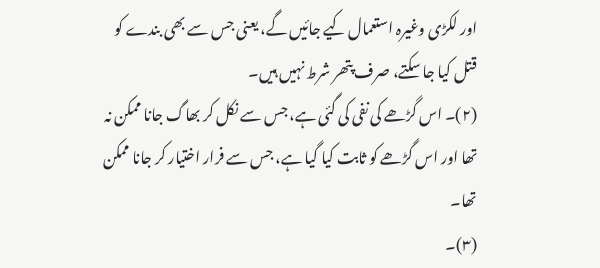اور لکڑی وغیرہ استعمال کیے جائیں گے، یعنی جس سے بھی بندے کو قتل کیا جا سکتے، صرف پتھر شرط نہیں ہیں۔
(۲)۔ اس گڑھے کی نفی کی گئی ہے، جس سے نکل کر بھاگ جانا ممکن نہ تھا اور اس گڑھے کو ثابت کیا گیا ہے، جس سے فرار اختیار کر جانا ممکن تھا۔
(۳)۔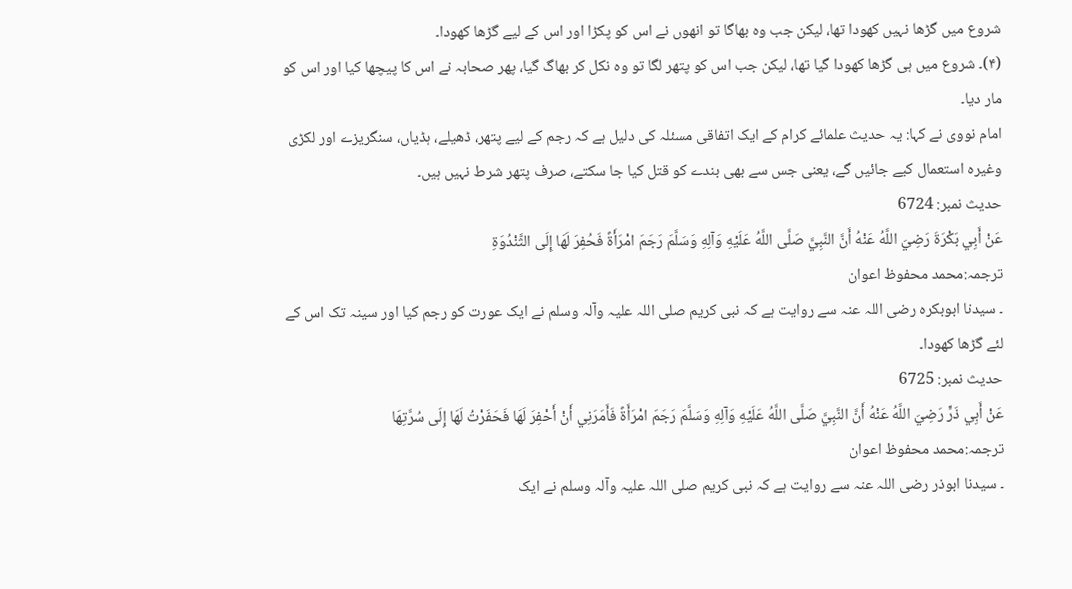شروع میں گڑھا نہیں کھودا تھا، لیکن جب وہ بھاگا تو انھوں نے اس کو پکڑا اور اس کے لیے گڑھا کھودا۔
(۴)۔ شروع میں ہی گڑھا کھودا گیا تھا، لیکن جب اس کو پتھر لگا تو وہ نکل کر بھاگ گیا، پھر صحابہ نے اس کا پیچھا کیا اور اس کو مار دیا۔
امام نووی نے کہا: یہ حدیث علمائے کرام کے ایک اتفاقی مسئلہ کی دلیل ہے کہ رجم کے لیے پتھر، ڈھیلے، ہڈیاں، سنگریزے اور لکڑی وغیرہ استعمال کیے جائیں گے، یعنی جس سے بھی بندے کو قتل کیا جا سکتے، صرف پتھر شرط نہیں ہیں۔
حدیث نمبر: 6724
عَنْ أَبِي بَكْرَةَ رَضِيَ اللَّهُ عَنْهُ أَنَّ النَّبِيَّ صَلَّى اللَّهُ عَلَيْهِ وَآلِهِ وَسَلَّمَ رَجَمَ امْرَأَةً فَحُفِرَ لَهَا إِلَى الثَّنْدُوَةِ
ترجمہ:محمد محفوظ اعوان
۔ سیدنا ابوبکرہ رضی اللہ عنہ سے روایت ہے کہ نبی کریم صلی اللہ علیہ وآلہ وسلم نے ایک عورت کو رجم کیا اور سینہ تک اس کے لئے گڑھا کھودا۔
حدیث نمبر: 6725
عَنْ أَبِي ذَرٍّ رَضِيَ اللَّهُ عَنْهُ أَنَّ النَّبِيَّ صَلَّى اللَّهُ عَلَيْهِ وَآلِهِ وَسَلَّمَ رَجَمَ امْرَأَةً فَأَمَرَنِي أَنْ أَحْفِرَ لَهَا فَحَفَرْتُ لَهَا إِلَى سُرَّتِهَا
ترجمہ:محمد محفوظ اعوان
۔ سیدنا ابوذر رضی اللہ عنہ سے روایت ہے کہ نبی کریم صلی اللہ علیہ وآلہ وسلم نے ایک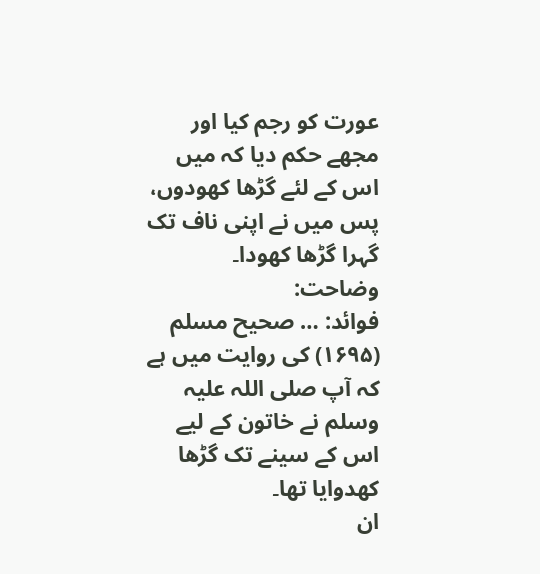عورت کو رجم کیا اور مجھے حکم دیا کہ میں اس کے لئے گڑھا کھودوں، پس میں نے اپنی ناف تک گہرا گڑھا کھودا۔
وضاحت:
فوائد: … صحیح مسلم (۱۶۹۵) کی روایت میں ہے کہ آپ صلی اللہ علیہ وسلم نے خاتون کے لیے اس کے سینے تک گڑھا کھدوایا تھا۔
ان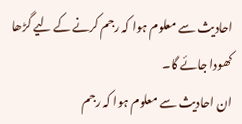احادیث سے معلوم ہوا کہ رجم کرنے کے لیے گڑھا کھودا جائے گا۔
ان احادیث سے معلوم ہوا کہ رجم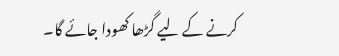کرنے کے لیے گڑھا کھودا جائے گا۔